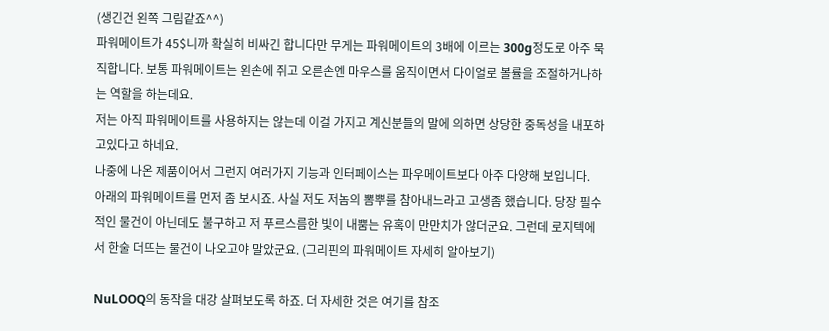(생긴건 왼쪽 그림같죠^^)
파워메이트가 45$니까 확실히 비싸긴 합니다만 무게는 파워메이트의 3배에 이르는 300g정도로 아주 묵직합니다. 보통 파워메이트는 왼손에 쥐고 오른손엔 마우스를 움직이면서 다이얼로 볼률을 조절하거나하는 역할을 하는데요.
저는 아직 파워메이트를 사용하지는 않는데 이걸 가지고 계신분들의 말에 의하면 상당한 중독성을 내포하고있다고 하네요.
나중에 나온 제품이어서 그런지 여러가지 기능과 인터페이스는 파우메이트보다 아주 다양해 보입니다.
아래의 파워메이트를 먼저 좀 보시죠. 사실 저도 저놈의 뽐뿌를 참아내느라고 고생좀 했습니다. 당장 필수적인 물건이 아닌데도 불구하고 저 푸르스름한 빛이 내뿜는 유혹이 만만치가 않더군요. 그런데 로지텍에서 한술 더뜨는 물건이 나오고야 말았군요. (그리핀의 파워메이트 자세히 알아보기)

NuLOOQ의 동작을 대강 살펴보도록 하죠. 더 자세한 것은 여기를 참조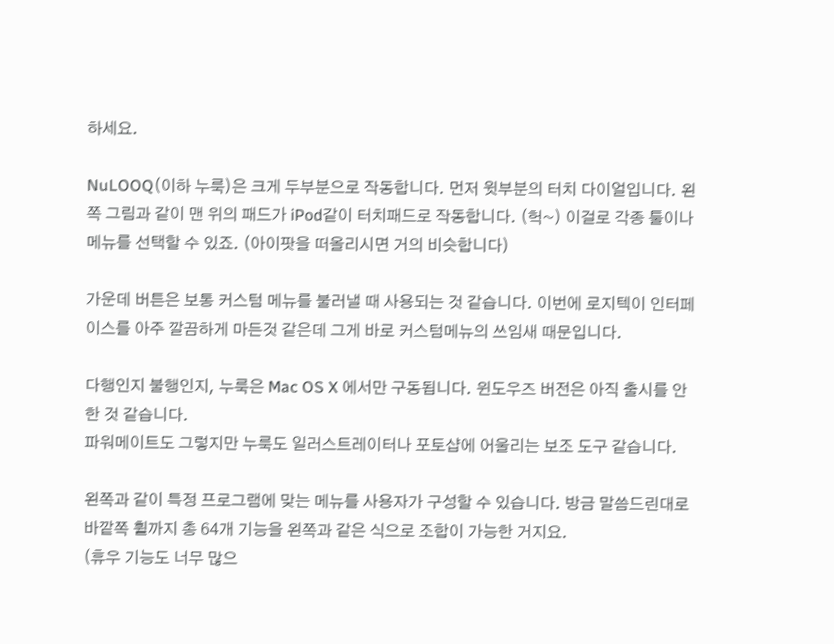하세요.

NuLOOQ(이하 누룩)은 크게 두부분으로 작동합니다. 먼저 윗부분의 터치 다이얼입니다. 왼쪽 그림과 같이 맨 위의 패드가 iPod같이 터치패드로 작동합니다. (헉~) 이걸로 각종 툴이나 메뉴를 선택할 수 있죠. (아이팟을 떠올리시면 거의 비슷합니다)

가운데 버튼은 보통 커스텀 메뉴를 불러낼 때 사용되는 것 같습니다. 이번에 로지텍이 인터페이스를 아주 깔끔하게 마든것 같은데 그게 바로 커스텀메뉴의 쓰임새 때문입니다.

다행인지 불행인지, 누룩은 Mac OS X 에서만 구동됩니다. 윈도우즈 버전은 아직 출시를 안한 것 같습니다.
파워메이트도 그렇지만 누룩도 일러스트레이터나 포토샵에 어울리는 보조 도구 같습니다.

왼쪽과 같이 특정 프로그램에 맞는 메뉴를 사용자가 구성할 수 있습니다. 방금 말씀드린대로 바깥쪽 휠까지 총 64개 기능을 왼쪽과 같은 식으로 조합이 가능한 거지요.
(휴우 기능도 너무 많으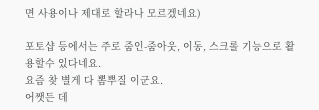면 사용이나 제대로 할라나 모르겠네요)

포토샵 등에서는 주로 줌인-줌아웃, 이동, 스크롤 기능으로 활용할수 있다네요.
요즘 찾 별게 다 뽐뿌질 이군요.
어쨋든 데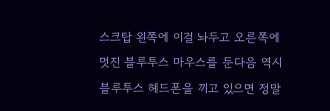스크탑 왼쪽에 이걸 놔두고 오른쪽에 멋진 블루투스 마우스를 둔다음 역시 블루투스 헤드폰을 끼고 있으면 정말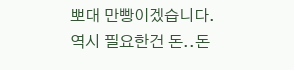뽀대 만빵이겠습니다.
역시 필요한건 돈..돈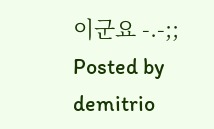이군요 -.-;;
Posted by demitrio